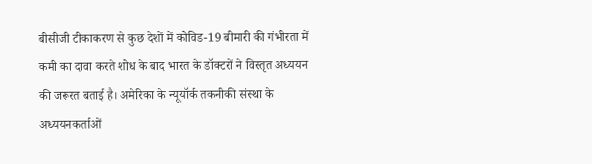बीसीजी टीकाकरण से कुछ देशों में कोविड-19 बीमारी की गंभीरता में कमी का दावा करते शोध के बाद भारत के डॉक्टरों ने विस्तृत अध्ययन की जरूरत बताई है। अमेरिका के न्यूयॉर्क तकनीकी संस्था के अध्ययनकर्ताओं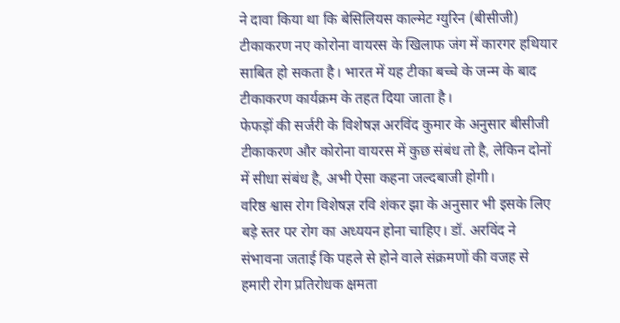ने दावा किया था कि बेसिलियस काल्मेट ग्युरिन (बीसीजी) टीकाकरण नए कोरोना वायरस के खिलाफ जंग में कारगर हथियार साबित हो सकता है। भारत में यह टीका बच्चे के जन्म के बाद टीकाकरण कार्यक्रम के तहत दिया जाता है।
फेफड़ों की सर्जरी के विशेषज्ञ अरविंद कुमार के अनुसार बीसीजी टीकाकरण और कोरोना वायरस में कुछ संबंध तो है, लेकिन दोनों में सीधा संबंध है, अभी ऐसा कहना जल्दबाजी होगी।
वरिष्ठ श्वास रोग विशेषज्ञ रवि शंकर झा के अनुसार भी इसके लिए बड़े स्तर पर रोग का अध्ययन होना चाहिए। डॉ. अरविंद ने संभावना जताई कि पहले से होने वाले संक्रमणों की वजह से हमारी रोग प्रतिरोधक क्षमता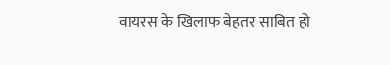वायरस के खिलाफ बेहतर साबित हो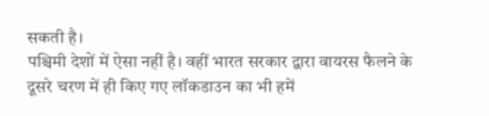सकती है।
पश्चिमी देशों में ऐसा नहीं है। वहीं भारत सरकार द्वारा वायरस फैलने के दूसरे चरण में ही किए गए लॉकडाउन का भी हमें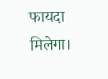फायदा मिलेगा।